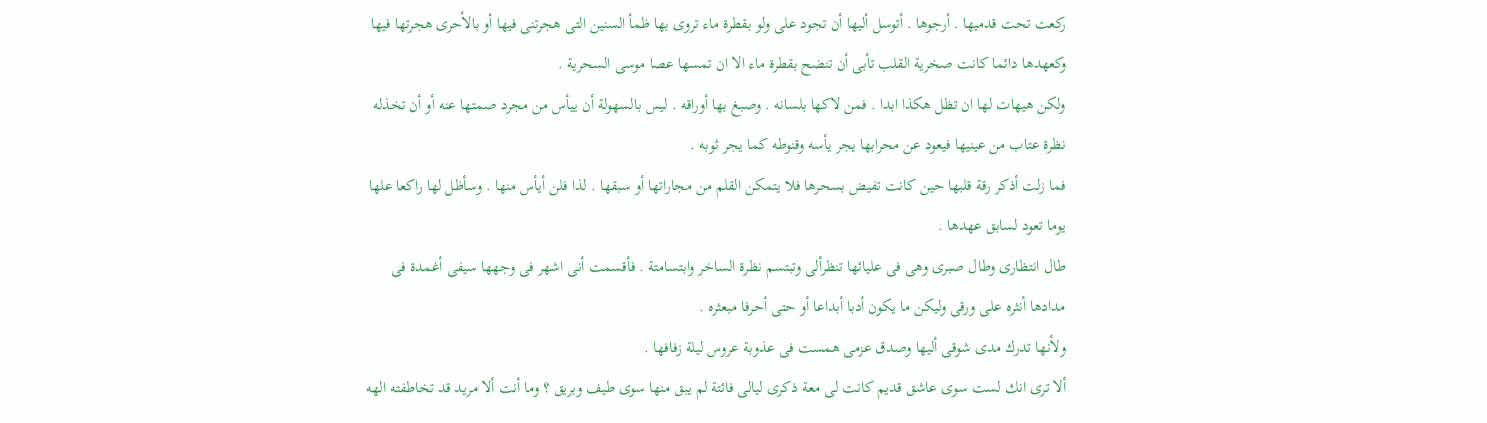ركعت تحت قدميها . أرجوها . أتوسل أليها أن تجود على ولو بقطرة ماء تروى بها ظمأ السنين التى هجرتنى فيها أو بالأحرى هجرتها فيها وكعهدها دائما كانت صخرية القلب تأبى أن تنضح بقطرة ماء الا ان تمسها عصا موسى السحرية .
ولكن هيهات لها ان تظل هكذا ابدا . فمن لاكها بلسانه . وصبغ بها أوراقه . ليس بالسهولة أن ييأس من مجرد صمتها عنه أو أن تخذله نظرة عتاب من عينيها فيعود عن محرابها يجر يأسه وقنوطه كما يجر ثوبه .
فما زلت أذكر رقة قلبها حين كانت تفيض بسحرها فلا يتمكن القلم من مجاراتها أو سبقها . لذا فلن أيأس منها . وسأظل لها راكعا علها يوما تعود لسابق عهدها .
طال انتظارى وطال صبرى وهى فى عليائها تنظرألى وتبتسم نظرة الساخر وابتسامتة . فأقسمت أنى اشهر فى وجهها سيفى أغمدة فى مدادها أنثره على ورقى وليكن ما يكون أدبا أبداعا أو حتى أحرفا مبعثره .
ولأنها تدرك مدى شوقى أليها وصدق عزمى همست فى عذوبة عروس ليلة زفافها .
ألا ترى انك لست سوى عاشق قديم كانت لى معة ذكرى ليالى فائتة لم يبق منها سوى طيف وبريق ؟ وما أنت ألا مريد قد تخاطفته الهه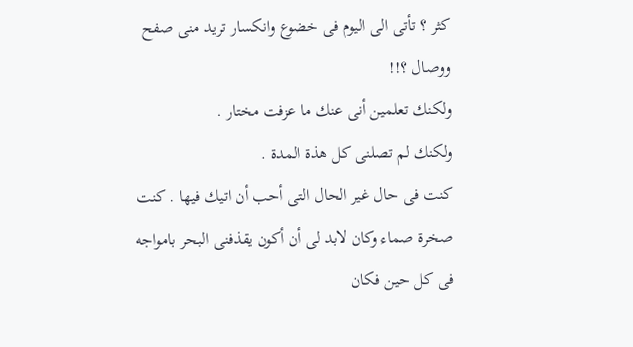كثر ؟ تأتى الى اليوم فى خضوع وانكسار تريد منى صفح ووصال ؟!!
ولكنك تعلمين أنى عنك ما عزفت مختار .
ولكنك لم تصلنى كل هذة المدة .
كنت فى حال غير الحال التى أحب أن اتيك فيها . كنت صخرة صماء وكان لابد لى أن أكون يقذفنى البحر بامواجه فى كل حين فكان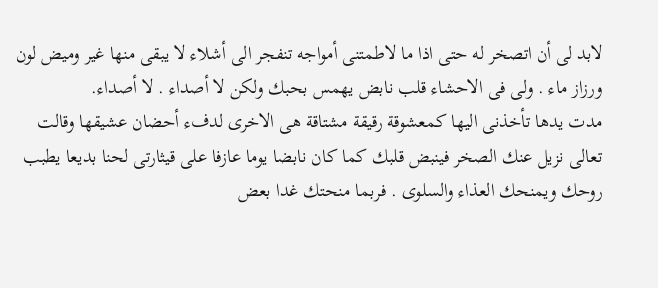لابد لى أن اتصخر له حتى اذا ما لاطمتنى أمواجه تنفجر الى أشلاء لا يبقى منها غير وميض لون ورزاز ماء . ولى فى الاحشاء قلب نابض يهمس بحبك ولكن لا أصداء . لا أصداء.
مدت يدها تأخذنى اليها كمعشوقة رقيقة مشتاقة هى الاخرى لدفء أحضان عشيقها وقالت
تعالى نزيل عنك الصخر فينبض قلبك كما كان نابضا يوما عازفا على قيثارتى لحنا بديعا يطبب روحك ويمنحك العذاء والسلوى . فربما منحتك غدا بعض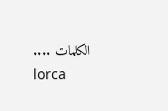الكلمات ....
lorca